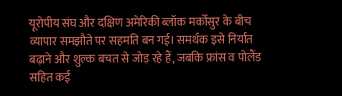यूरोपीय संघ और दक्षिण अमेरिकी ब्लॉक मर्कोसुर के बीच व्यापार समझौते पर सहमति बन गई। समर्थक इसे निर्यात बढ़ाने और शुल्क बचत से जोड़ रहे हैं, जबकि फ्रांस व पोलैंड सहित कई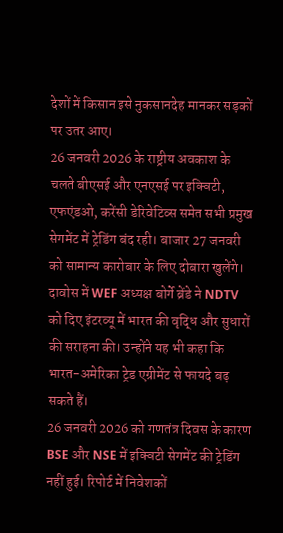देशों में किसान इसे नुकसानदेह मानकर सड़कों पर उतर आए।
26 जनवरी 2026 के राष्ट्रीय अवकाश के चलते बीएसई और एनएसई पर इक्विटी, एफएंडओ, करेंसी डेरिवेटिव्स समेत सभी प्रमुख सेगमेंट में ट्रेडिंग बंद रही। बाजार 27 जनवरी को सामान्य कारोबार के लिए दोबारा खुलेंगे।
दावोस में WEF अध्यक्ष बोर्गे ब्रेंडे ने NDTV को दिए इंटरव्यू में भारत की वृद्धि और सुधारों की सराहना की। उन्होंने यह भी कहा कि भारत-अमेरिका ट्रेड एग्रीमेंट से फायदे बढ़ सकते हैं।
26 जनवरी 2026 को गणतंत्र दिवस के कारण BSE और NSE में इक्विटी सेगमेंट की ट्रेडिंग नहीं हुई। रिपोर्ट में निवेशकों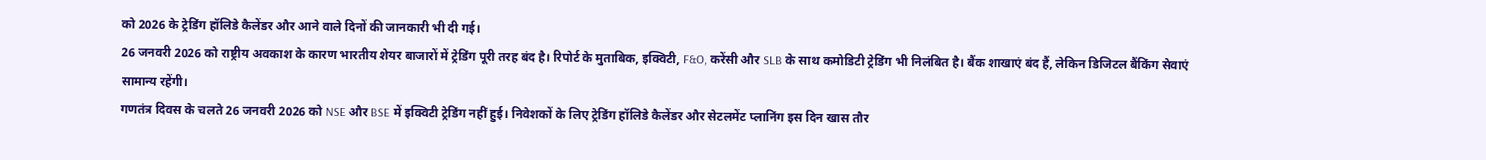को 2026 के ट्रेडिंग हॉलिडे कैलेंडर और आने वाले दिनों की जानकारी भी दी गई।
26 जनवरी 2026 को राष्ट्रीय अवकाश के कारण भारतीय शेयर बाजारों में ट्रेडिंग पूरी तरह बंद है। रिपोर्ट के मुताबिक, इक्विटी, F&O, करेंसी और SLB के साथ कमोडिटी ट्रेडिंग भी निलंबित है। बैंक शाखाएं बंद हैं, लेकिन डिजिटल बैंकिंग सेवाएं सामान्य रहेंगी।
गणतंत्र दिवस के चलते 26 जनवरी 2026 को NSE और BSE में इक्विटी ट्रेडिंग नहीं हुई। निवेशकों के लिए ट्रेडिंग हॉलिडे कैलेंडर और सेटलमेंट प्लानिंग इस दिन खास तौर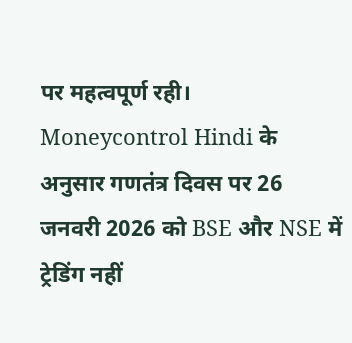पर महत्वपूर्ण रही।
Moneycontrol Hindi के अनुसार गणतंत्र दिवस पर 26 जनवरी 2026 को BSE और NSE में ट्रेडिंग नहीं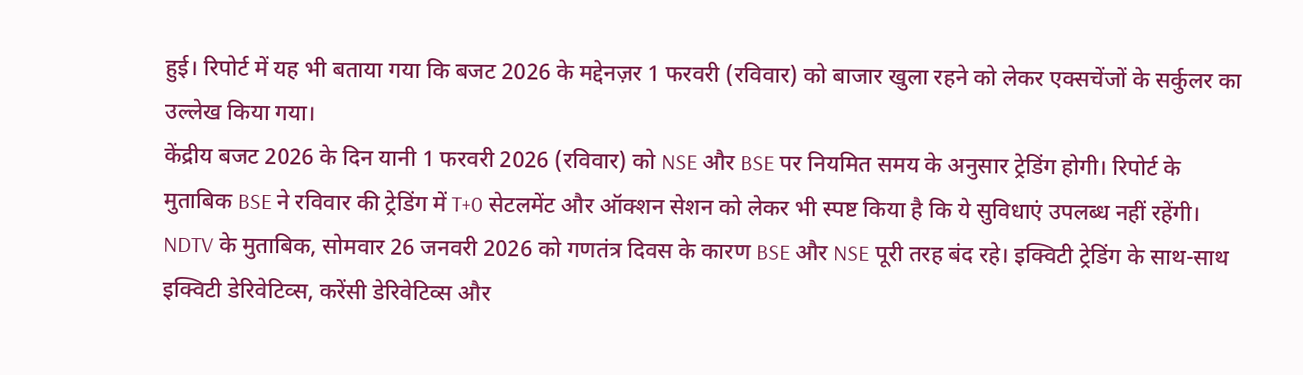हुई। रिपोर्ट में यह भी बताया गया कि बजट 2026 के मद्देनज़र 1 फरवरी (रविवार) को बाजार खुला रहने को लेकर एक्सचेंजों के सर्कुलर का उल्लेख किया गया।
केंद्रीय बजट 2026 के दिन यानी 1 फरवरी 2026 (रविवार) को NSE और BSE पर नियमित समय के अनुसार ट्रेडिंग होगी। रिपोर्ट के मुताबिक BSE ने रविवार की ट्रेडिंग में T+0 सेटलमेंट और ऑक्शन सेशन को लेकर भी स्पष्ट किया है कि ये सुविधाएं उपलब्ध नहीं रहेंगी।
NDTV के मुताबिक, सोमवार 26 जनवरी 2026 को गणतंत्र दिवस के कारण BSE और NSE पूरी तरह बंद रहे। इक्विटी ट्रेडिंग के साथ-साथ इक्विटी डेरिवेटिव्स, करेंसी डेरिवेटिव्स और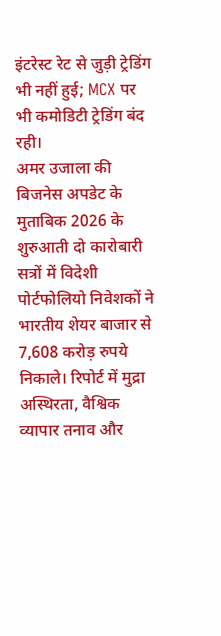इंटरेस्ट रेट से जुड़ी ट्रेडिंग भी नहीं हुई; MCX पर भी कमोडिटी ट्रेडिंग बंद रही।
अमर उजाला की बिजनेस अपडेट के मुताबिक 2026 के शुरुआती दो कारोबारी सत्रों में विदेशी पोर्टफोलियो निवेशकों ने भारतीय शेयर बाजार से 7,608 करोड़ रुपये निकाले। रिपोर्ट में मुद्रा अस्थिरता, वैश्विक व्यापार तनाव और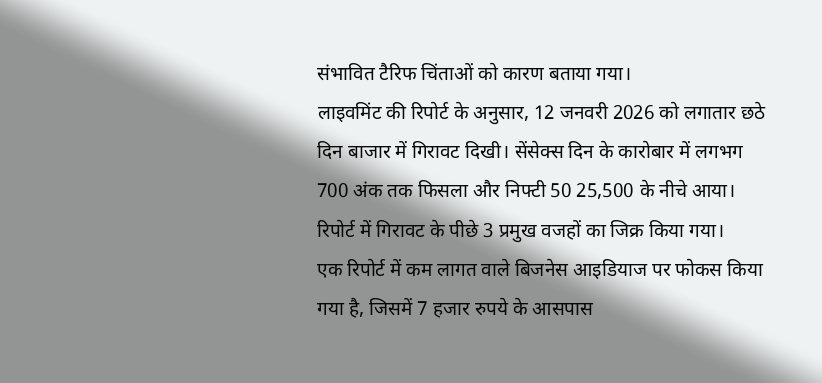संभावित टैरिफ चिंताओं को कारण बताया गया।
लाइवमिंट की रिपोर्ट के अनुसार, 12 जनवरी 2026 को लगातार छठे दिन बाजार में गिरावट दिखी। सेंसेक्स दिन के कारोबार में लगभग 700 अंक तक फिसला और निफ्टी 50 25,500 के नीचे आया। रिपोर्ट में गिरावट के पीछे 3 प्रमुख वजहों का जिक्र किया गया।
एक रिपोर्ट में कम लागत वाले बिजनेस आइडियाज पर फोकस किया गया है, जिसमें 7 हजार रुपये के आसपास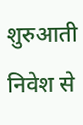शुरुआती निवेश से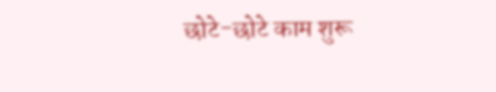छोटे-छोटे काम शुरू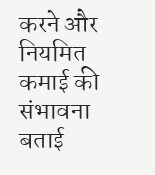करने और नियमित कमाई की संभावना बताई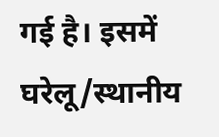गई है। इसमें घरेलू/स्थानीय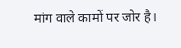मांग वाले कामों पर जोर है।